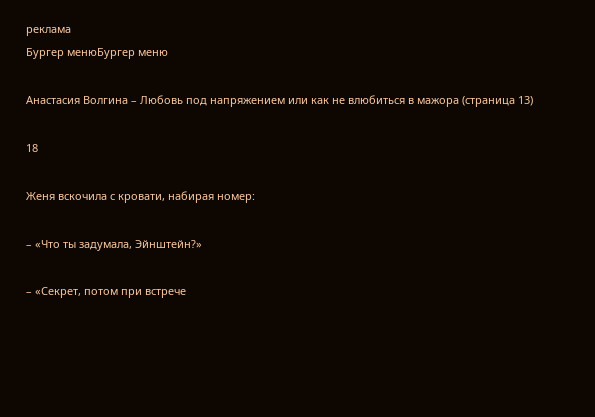реклама
Бургер менюБургер меню

Анастасия Волгина – Любовь под напряжением или как не влюбиться в мажора (страница 13)

18

Женя вскочила с кровати, набирая номер:

– «Что ты задумала, Эйнштейн?»

– «Секрет, потом при встрече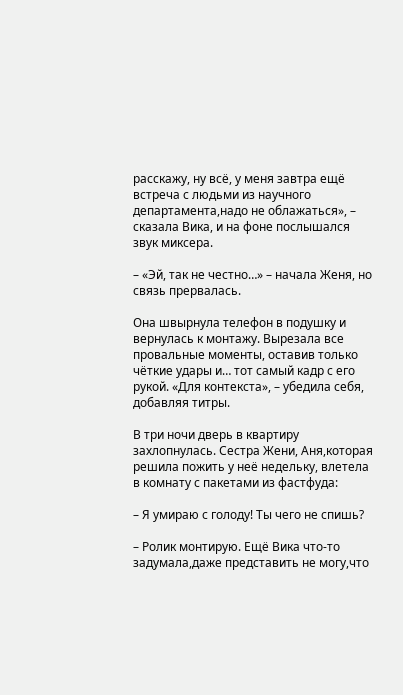расскажу, ну всё, у меня завтра ещё встреча с людьми из научного департамента,надо не облажаться», – сказала Вика, и на фоне послышался звук миксера.

– «Эй, так не честно…» – начала Женя, но связь прервалась.

Она швырнула телефон в подушку и вернулась к монтажу. Вырезала все провальные моменты, оставив только чёткие удары и… тот самый кадр с его рукой. «Для контекста», – убедила себя, добавляя титры.

В три ночи дверь в квартиру захлопнулась. Сестра Жени, Аня,которая решила пожить у неё недельку, влетела в комнату с пакетами из фастфуда:

– Я умираю с голоду! Ты чего не спишь?

– Ролик монтирую. Ещё Вика что-то задумала,даже представить не могу,что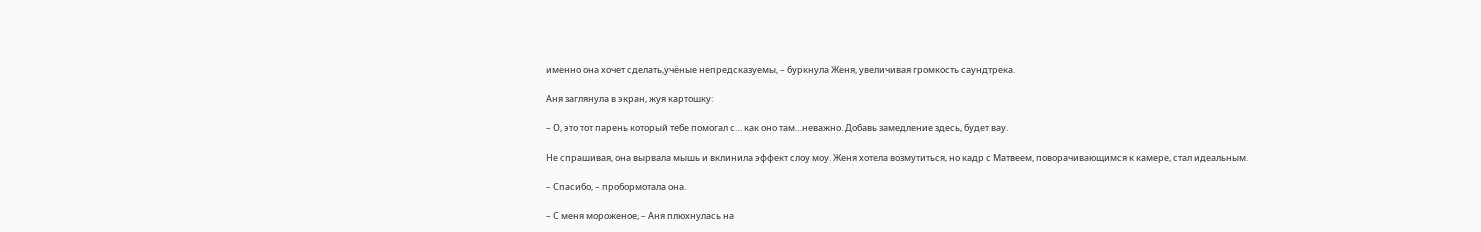именно она хочет сделать,учёные непредсказуемы, – буркнула Женя, увеличивая громкость саундтрека.

Аня заглянула в экран, жуя картошку:

– О, это тот парень который тебе помогал с… как оно там…неважно. Добавь замедление здесь, будет вау.

Не спрашивая, она вырвала мышь и вклинила эффект слоу моу. Женя хотела возмутиться, но кадр с Матвеем, поворачивающимся к камере, стал идеальным.

– Спасибо, – пробормотала она.

– С меня мороженое, – Аня плюхнулась на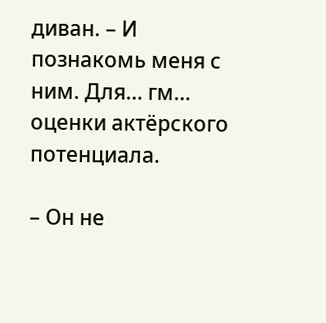диван. – И познакомь меня с ним. Для… гм… оценки актёрского потенциала.

– Он не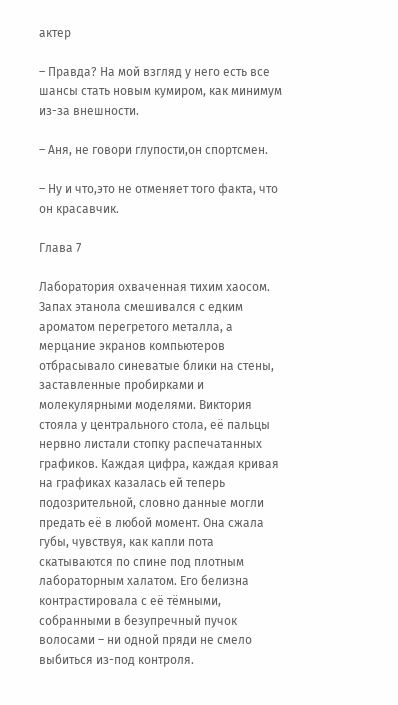актер

– Правда? На мой взгляд у него есть все шансы стать новым кумиром, как минимум из-за внешности.

– Аня, не говори глупости,он спортсмен.

– Ну и что,это не отменяет того факта, что он красавчик.

Глава 7

Лаборатория охваченная тихим хаосом. Запах этанола смешивался с едким ароматом перегретого металла, а мерцание экранов компьютеров отбрасывало синеватые блики на стены, заставленные пробирками и молекулярными моделями. Виктория стояла у центрального стола, её пальцы нервно листали стопку распечатанных графиков. Каждая цифра, каждая кривая на графиках казалась ей теперь подозрительной, словно данные могли предать её в любой момент. Она сжала губы, чувствуя, как капли пота скатываются по спине под плотным лабораторным халатом. Его белизна контрастировала с её тёмными, собранными в безупречный пучок волосами – ни одной пряди не смело выбиться из-под контроля.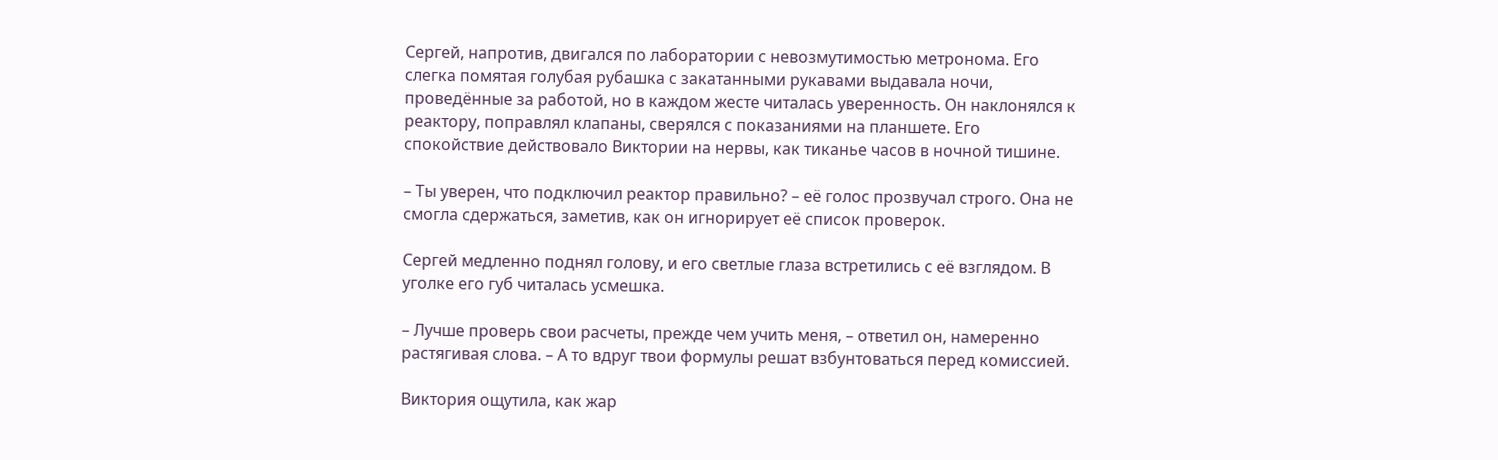Сергей, напротив, двигался по лаборатории с невозмутимостью метронома. Его слегка помятая голубая рубашка с закатанными рукавами выдавала ночи, проведённые за работой, но в каждом жесте читалась уверенность. Он наклонялся к реактору, поправлял клапаны, сверялся с показаниями на планшете. Его спокойствие действовало Виктории на нервы, как тиканье часов в ночной тишине.

– Ты уверен, что подключил реактор правильно? – её голос прозвучал строго. Она не смогла сдержаться, заметив, как он игнорирует её список проверок.

Сергей медленно поднял голову, и его светлые глаза встретились с её взглядом. В уголке его губ читалась усмешка.

– Лучше проверь свои расчеты, прежде чем учить меня, – ответил он, намеренно растягивая слова. – А то вдруг твои формулы решат взбунтоваться перед комиссией.

Виктория ощутила, как жар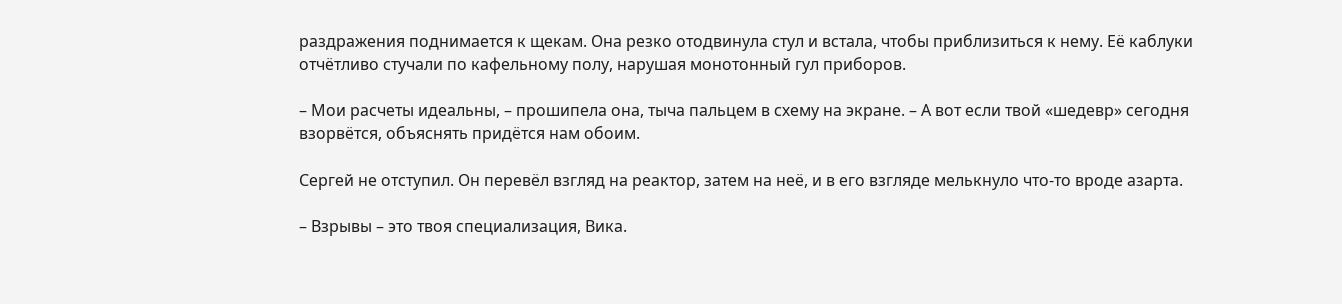раздражения поднимается к щекам. Она резко отодвинула стул и встала, чтобы приблизиться к нему. Её каблуки отчётливо стучали по кафельному полу, нарушая монотонный гул приборов.

– Мои расчеты идеальны, – прошипела она, тыча пальцем в схему на экране. – А вот если твой «шедевр» сегодня взорвётся, объяснять придётся нам обоим.

Сергей не отступил. Он перевёл взгляд на реактор, затем на неё, и в его взгляде мелькнуло что-то вроде азарта.

– Взрывы – это твоя специализация, Вика.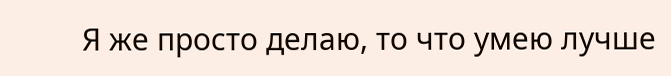Я же просто делаю, то что умею лучше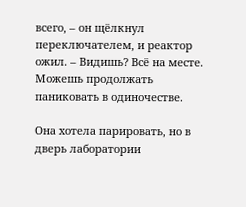всего, – он щёлкнул переключателем, и реактор ожил. – Видишь? Всё на месте. Можешь продолжать паниковать в одиночестве.

Она хотела парировать, но в дверь лаборатории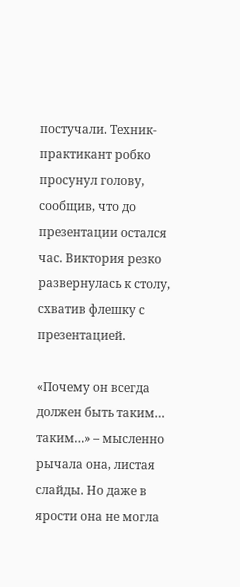постучали. Техник-практикант робко просунул голову, сообщив, что до презентации остался час. Виктория резко развернулась к столу, схватив флешку с презентацией.

«Почему он всегда должен быть таким… таким…» – мысленно рычала она, листая слайды. Но даже в ярости она не могла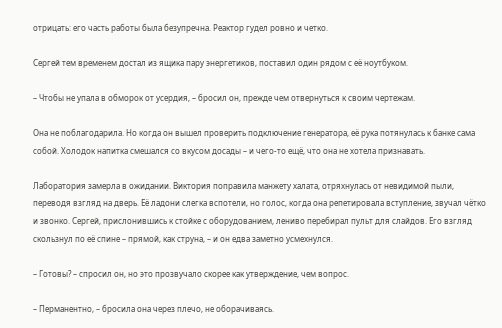отрицать: его часть работы была безупречна. Реактор гудел ровно и четко.

Сергей тем временем достал из ящика пару энергетиков, поставил один рядом с её ноутбуком.

– Чтобы не упала в обморок от усердия, – бросил он, прежде чем отвернуться к своим чертежам.

Она не поблагодарила. Но когда он вышел проверить подключение генератора, её рука потянулась к банке сама собой. Холодок напитка смешался со вкусом досады – и чего-то ещё, что она не хотела признавать.

Лаборатория замерла в ожидании. Виктория поправила манжету халата, отряхнулась от невидимой пыли, переводя взгляд на дверь. Её ладони слегка вспотели, но голос, когда она репетировала вступление, звучал чётко и звонко. Сергей, прислонившись к стойке с оборудованием, лениво перебирал пульт для слайдов. Его взгляд скользнул по её спине – прямой, как струна, – и он едва заметно усмехнулся.

– Готовы? – спросил он, но это прозвучало скорее как утверждение, чем вопрос.

– Перманентно, – бросила она через плечо, не оборачиваясь.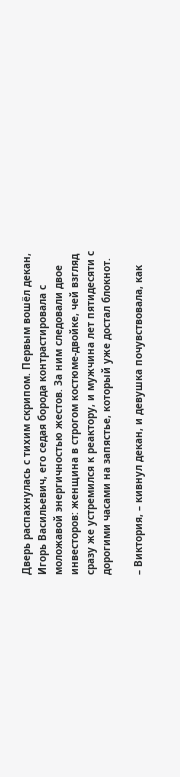Дверь распахнулась с тихим скрипом. Первым вошёл декан, Игорь Васильевич, его седая борода контрастировала с моложавой энергичностью жестов. За ним следовали двое инвесторов: женщина в строгом костюме-двойке, чей взгляд сразу же устремился к реактору, и мужчина лет пятидесяти с дорогими часами на запястье, который уже достал блокнот.

– Виктория, – кивнул декан, и девушка почувствовала, как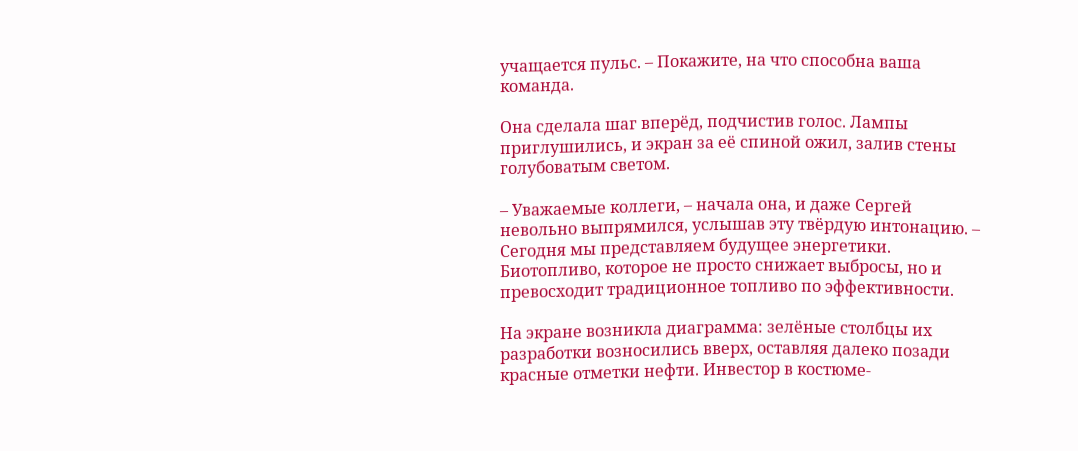учащается пульс. – Покажите, на что способна ваша команда.

Она сделала шаг вперёд, подчистив голос. Лампы приглушились, и экран за её спиной ожил, залив стены голубоватым светом.

– Уважаемые коллеги, – начала она, и даже Сергей невольно выпрямился, услышав эту твёрдую интонацию. – Сегодня мы представляем будущее энергетики. Биотопливо, которое не просто снижает выбросы, но и превосходит традиционное топливо по эффективности.

На экране возникла диаграмма: зелёные столбцы их разработки возносились вверх, оставляя далеко позади красные отметки нефти. Инвестор в костюме-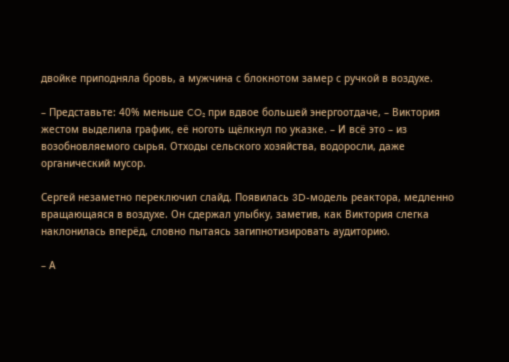двойке приподняла бровь, а мужчина с блокнотом замер с ручкой в воздухе.

– Представьте: 40% меньше CO₂ при вдвое большей энергоотдаче, – Виктория жестом выделила график, её ноготь щёлкнул по указке. – И всё это – из возобновляемого сырья. Отходы сельского хозяйства, водоросли, даже органический мусор.

Сергей незаметно переключил слайд. Появилась 3D-модель реактора, медленно вращающаяся в воздухе. Он сдержал улыбку, заметив, как Виктория слегка наклонилась вперёд, словно пытаясь загипнотизировать аудиторию.

– А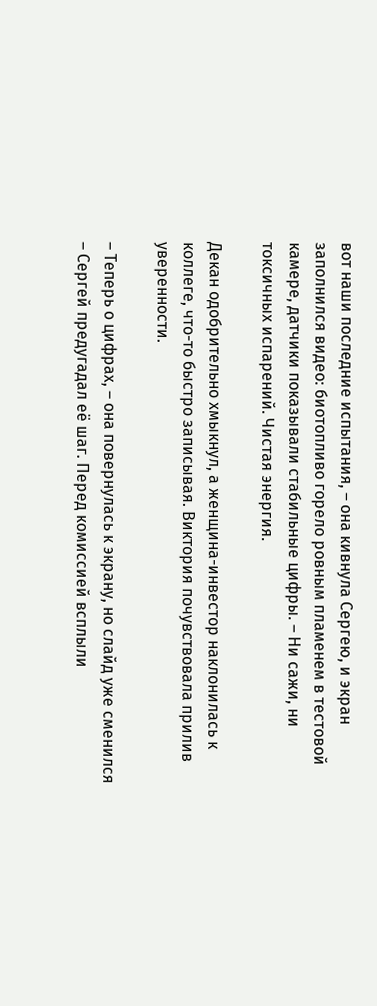вот наши последние испытания, – она кивнула Сергею, и экран заполнился видео: биотопливо горело ровным пламенем в тестовой камере, датчики показывали стабильные цифры. – Ни сажи, ни токсичных испарений. Чистая энергия.

Декан одобрительно хмыкнул, а женщина-инвестор наклонилась к коллеге, что-то быстро записывая. Виктория почувствовала прилив уверенности.

– Теперь о цифрах, – она повернулась к экрану, но слайд уже сменился – Сергей предугадал её шаг. Перед комиссией всплыли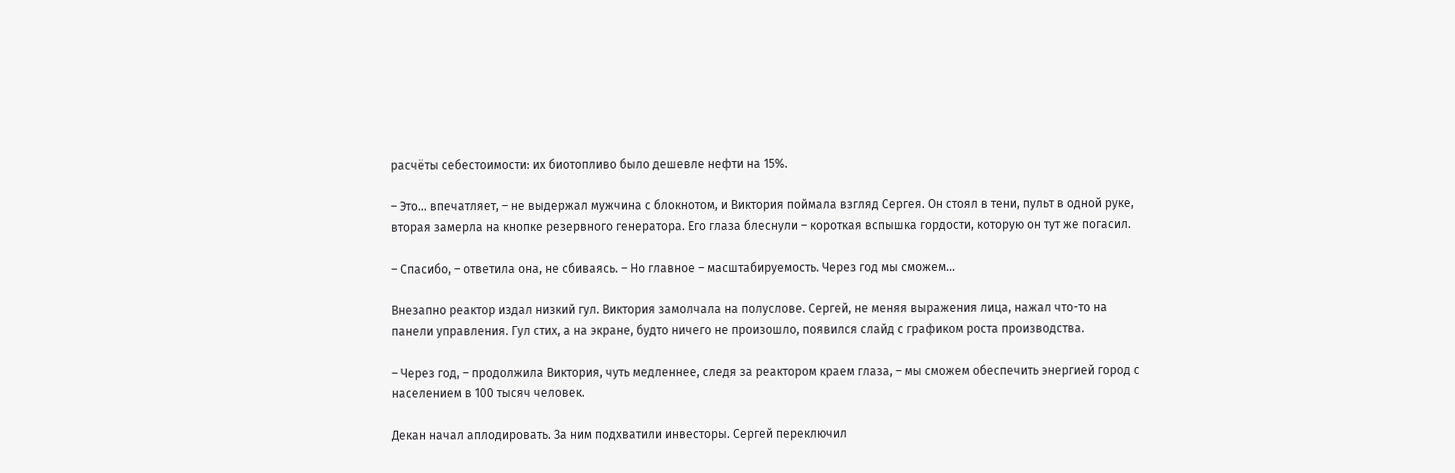расчёты себестоимости: их биотопливо было дешевле нефти на 15%.

– Это… впечатляет, – не выдержал мужчина с блокнотом, и Виктория поймала взгляд Сергея. Он стоял в тени, пульт в одной руке, вторая замерла на кнопке резервного генератора. Его глаза блеснули – короткая вспышка гордости, которую он тут же погасил.

– Спасибо, – ответила она, не сбиваясь. – Но главное – масштабируемость. Через год мы сможем…

Внезапно реактор издал низкий гул. Виктория замолчала на полуслове. Сергей, не меняя выражения лица, нажал что-то на панели управления. Гул стих, а на экране, будто ничего не произошло, появился слайд с графиком роста производства.

– Через год, – продолжила Виктория, чуть медленнее, следя за реактором краем глаза, – мы сможем обеспечить энергией город с населением в 100 тысяч человек.

Декан начал аплодировать. За ним подхватили инвесторы. Сергей переключил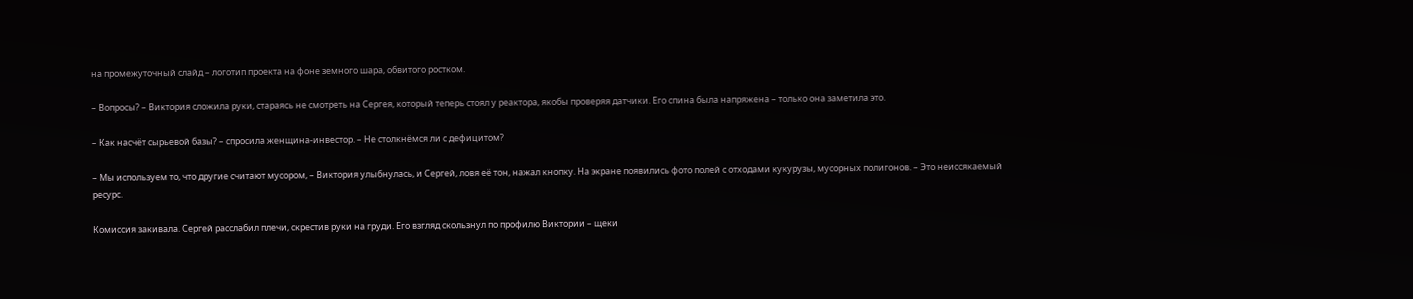на промежуточный слайд – логотип проекта на фоне земного шара, обвитого ростком.

– Вопросы? – Виктория сложила руки, стараясь не смотреть на Сергея, который теперь стоял у реактора, якобы проверяя датчики. Его спина была напряжена – только она заметила это.

– Как насчёт сырьевой базы? – спросила женщина-инвестор. – Не столкнёмся ли с дефицитом?

– Мы используем то, что другие считают мусором, – Виктория улыбнулась, и Сергей, ловя её тон, нажал кнопку. На экране появились фото полей с отходами кукурузы, мусорных полигонов. – Это неиссякаемый ресурс.

Комиссия закивала. Сергей расслабил плечи, скрестив руки на груди. Его взгляд скользнул по профилю Виктории – щеки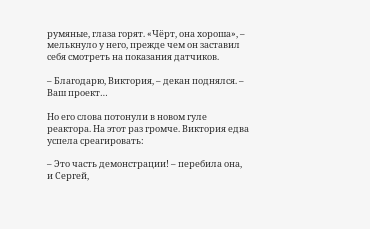румяные, глаза горят. «Чёрт, она хороша», – мелькнуло у него, прежде чем он заставил себя смотреть на показания датчиков.

– Благодарю, Виктория, – декан поднялся. – Ваш проект…

Но его слова потонули в новом гуле реактора. На этот раз громче. Виктория едва успела среагировать:

– Это часть демонстрации! – перебила она, и Сергей,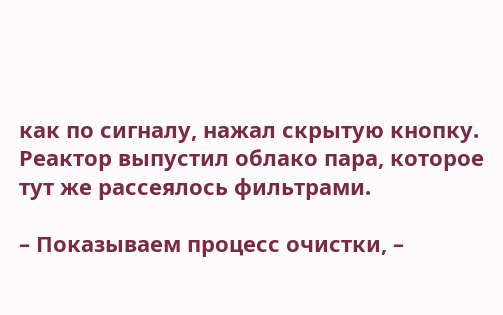как по сигналу, нажал скрытую кнопку. Реактор выпустил облако пара, которое тут же рассеялось фильтрами.

– Показываем процесс очистки, –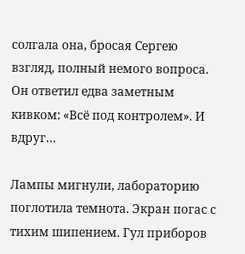солгала она, бросая Сергею взгляд, полный немого вопроса. Он ответил едва заметным кивком: «Всё под контролем». И вдруг…

Лампы мигнули, лабораторию поглотила темнота. Экран погас с тихим шипением. Гул приборов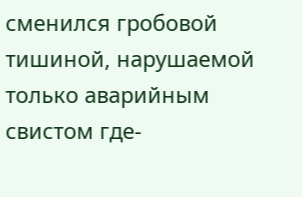сменился гробовой тишиной, нарушаемой только аварийным свистом где-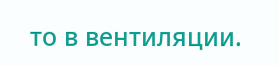то в вентиляции.